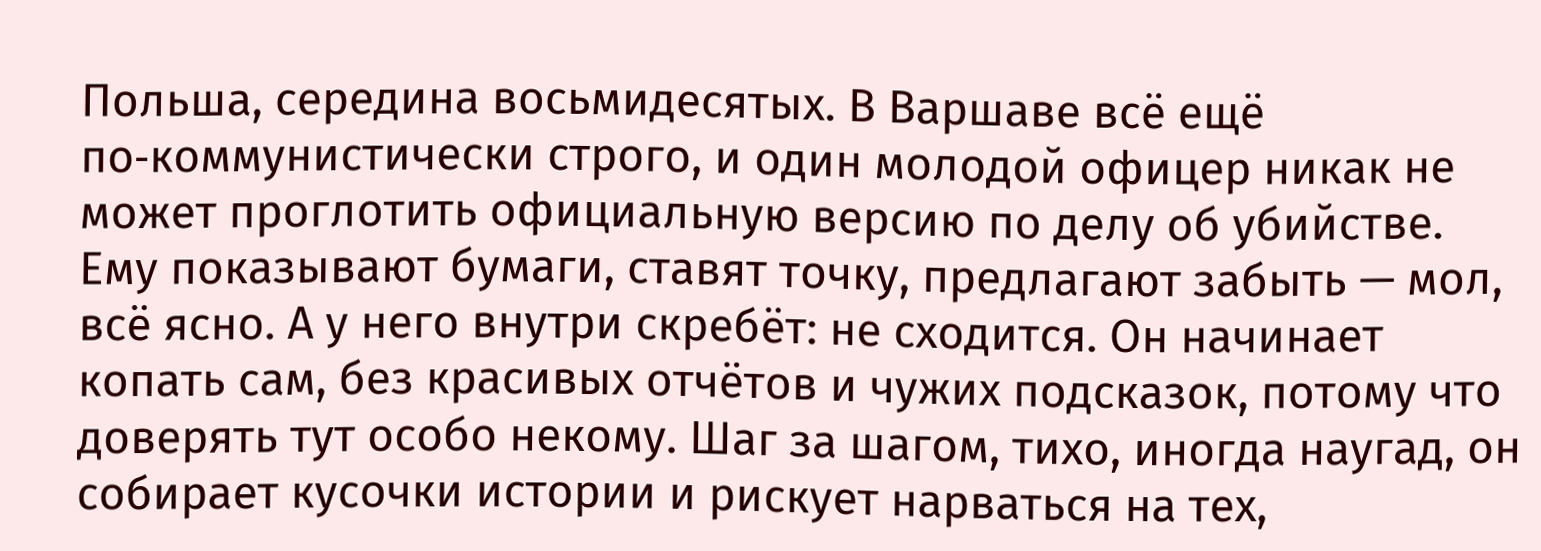Польша, середина восьмидесятых. В Варшаве всё ещё по‑коммунистически строго, и один молодой офицер никак не может проглотить официальную версию по делу об убийстве. Ему показывают бумаги, ставят точку, предлагают забыть — мол, всё ясно. А у него внутри скребёт: не сходится. Он начинает копать сам, без красивых отчётов и чужих подсказок, потому что доверять тут особо некому. Шаг за шагом, тихо, иногда наугад, он собирает кусочки истории и рискует нарваться на тех,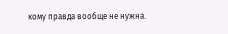кому правда вообще не нужна.